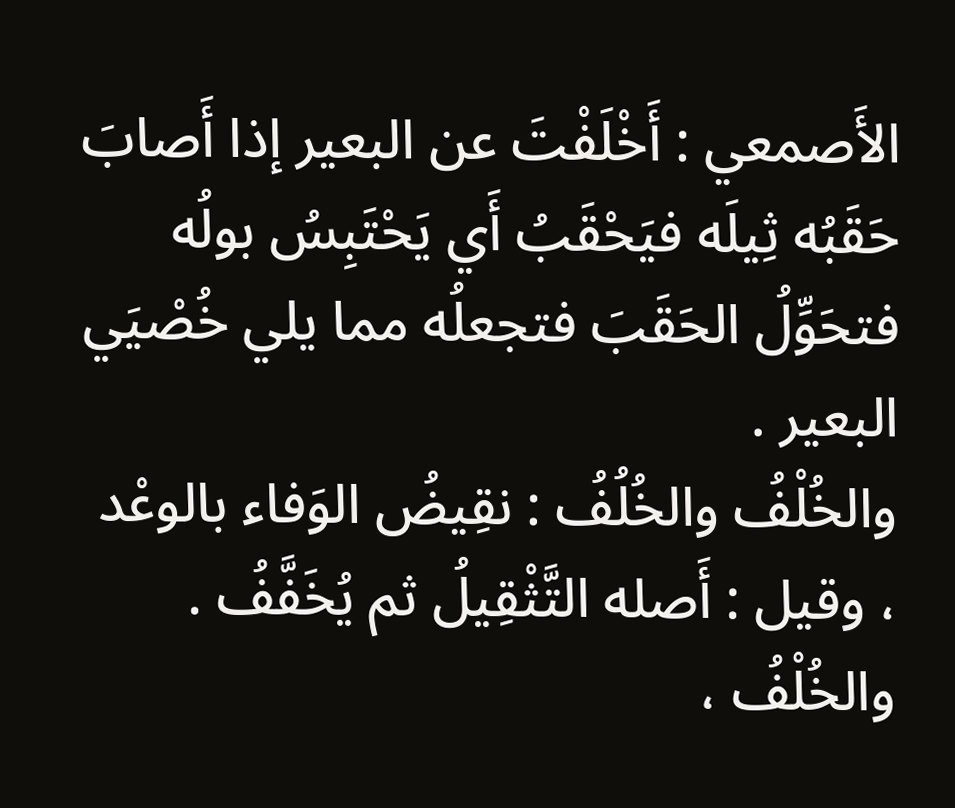الأَصمعي : أَخْلَفْتَ عن البعير إذا أَصابَ حَقَبُه ثِيلَه فيَحْقَبُ أَي يَحْتَبِسُ بولُه فتحَوِّلُ الحَقَبَ فتجعلُه مما يلي خُصْيَي البعير .
والخُلْفُ والخُلُفُ : نقِيضُ الوَفاء بالوعْد ، وقيل : أَصله التَّثْقِيلُ ثم يُخَفَّفُ .
والخُلْفُ ،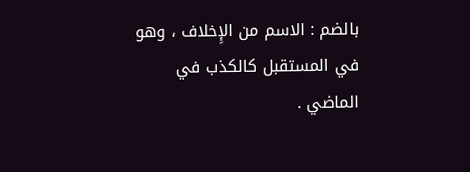بالضم : الاسم من الإِخلاف ، وهو في المستقبل كالكذب في الماضي .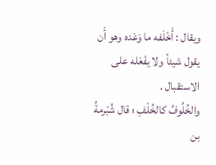ويقال : أَخْلَفه ما وَعَده وهو أَن يقول شيئاً ولا يفْعَله على الاستقبال .
والخُلُوفُ كالخُلْفِ ؛ قال شُبْرمةُ بن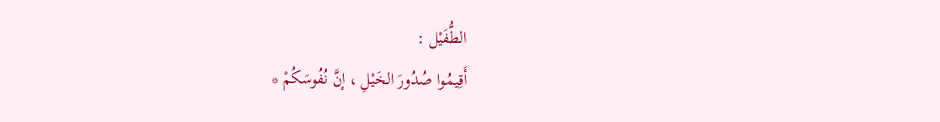الطُّفَيْل :
أَقِيمُوا صُدُورَ الخَيْلِ ، إنَّ نُفُوسَكُمْ *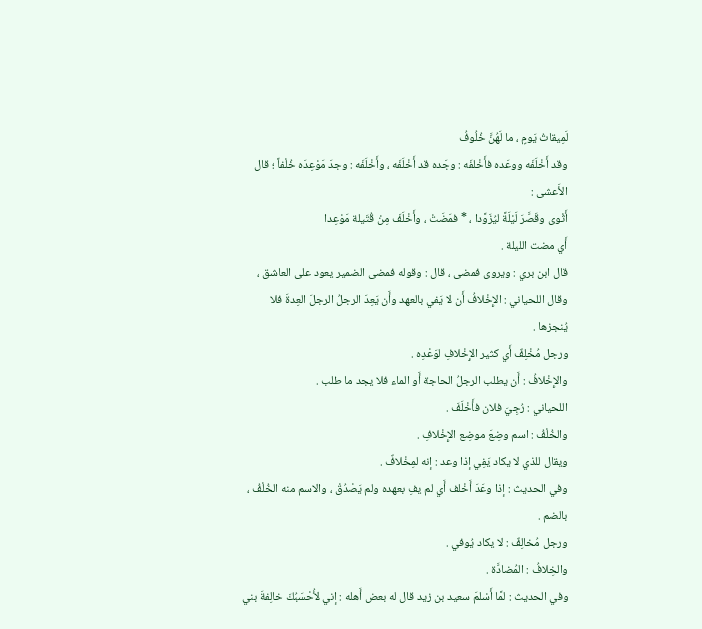لَمِيقاتُ يَومٍ ، ما لَهُنَّ خُلُوفُ
وقد أَخْلَفَه ووعَده فأَخْلفَه : وجَده قد أَخْلَفَه ، وأَخْلَفَه : وجدَ مَوْعِدَه خُلْفاً ؛ قال الأَعشى :
أَثْوى وقَصَّرَ لَيْلَةً ليُزَوَّدا ، * فمَضَتْ ، وأَخْلَفَ مِنْ قُتَيلة مَوْعِدا
أَي مضت الليلة .
قال ابن بري : ويروى فمضى ، قال : وقوله فمضى الضمير يعود على العاشق ، وقال اللحياني : الإِخْلافُ أَن لا يَفي بالعهد وأَن يَعِدَ الرجلُ الرجلَ العِدةَ فلا يُنجزها .
ورجل مُخْلِفٌ أَي كثير الإِخْلافِ لوَعْدِه .
والإِخْلافُ : أَن يطلب الرجلُ الحاجة أَو الماء فلا يجد ما طلب .
اللحياني : رُجِيَ فلان فأَخْلَفَ .
والخُلْفُ : اسم وضِعَ موضِع الإِخْلافِ .
ويقال للذي لا يكاد يَفِي إذا وعد : إنه لمِخْلافٌ .
وفي الحديث : إذا وعَدَ أَخْلف أَي لم يفِ بعهده ولم يَصْدُقْ ، والاسم منه الخُلْفُ ، بالضم .
ورجل مُخالِفٌ : لا يكاد يُوفي .
والخِلافُ : المُضادَّة .
وفي الحديث : لمَّا أَسْلمَ سعيد بن زيد قال له بعض أَهله : إني لأُحْسَبُكَ خالِفةَ بني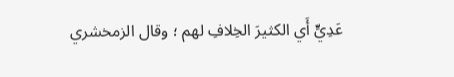عَدِيٍّ أَي الكثيرَ الخِلافِ لهم ؛ وقال الزمخشري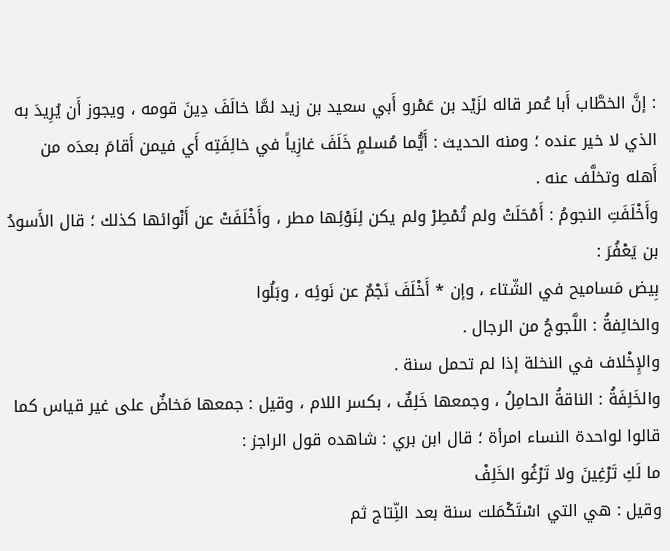: إنَّ الخطَّاب أَبا عُمر قاله لزَيْد بن عَمْرو أَبي سعيد بن زيد لمَّا خالَفَ دِينَ قومه ، ويجوز أَن يُرِيدَ به الذي لا خير عنده ؛ ومنه الحديث : أَيُّما مُسلمٍ خَلَفَ غازِياً في خالِفَتِه أَي فيمن أَقامَ بعدَه من أَهله وتخلَّف عنه .
وأَخْلَفَتِ النجومُ : أَمْحَلَتْ ولم تُمْطِرْ ولم يكن لِنَوْئِها مطر ، وأَخْلَفَتْ عن أَنْوائها كذلك ؛ قال الأَسودُ بن يَعْفُرَ :
بِيض مَساميح في الشّتاء ، وإن * أَخْلَفَ نَجْمٌ عن نَوئِه ، وبَلُوا
والخالِفةُ : اللَّجوجُ من الرجال .
والإِخْلاف في النخلة إذا لم تحمل سنة .
والخَلِفَةُ : الناقةُ الحامِلُ ، وجمعها خَلِفٌ ، بكسر اللام ، وقيل : جمعها مَخاضٌ على غير قياس كما قالوا لواحدة النساء امرأة ؛ قال ابن بري : شاهده قول الراجز :
ما لَكِ تَرْغِينَ ولا تَرْغُو الخَلِفْ
وقيل : هي التي اسْتَكْمَلت سنة بعد النِّتاج ثم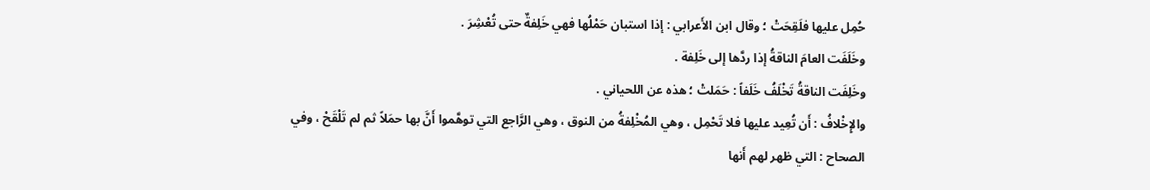حُمِل عليها فلَقِحَتْ ؛ وقال ابن الأَعرابي : إذا استبان حَمْلُها فهي خَلِفةٌ حتى تُعْشِرَ .
وخَلَفَت العامَ الناقةُ إذا ردَّها إلى خَلِفة .
وخَلِفَت الناقةُ تَخْلَفُ خَلَفاً : حَمَلتْ ؛ هذه عن اللحياني .
والإِخْلافُ : أَن تُعِيد عليها فلا تَحْمِل ، وهي المُخْلِفةُ من النوق ، وهي الرَّاجع التي توهَّموا أَنَّ بها حمَلاً ثم لم تَلْقَحْ ، وفي الصحاح : التي ظهر لهم أَنها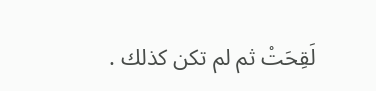لَقِحَتْ ثم لم تكن كذلك .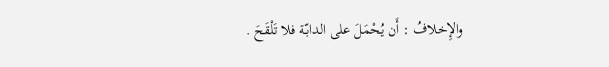والإِخلافُ : أَن يُحْمَلَ على الدابّة فلا تَلْقَحَ .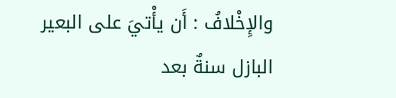والإِخْلافُ : أَن يأْتيَ على البعير البازل سنةٌ بعد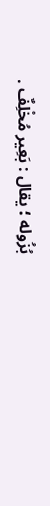بُزُوله ؛ يقال : بَعِير مُخْلِفٌ .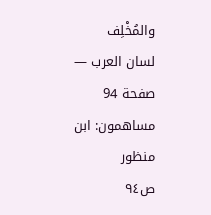والمُخْلِف
لسان العرب — صفحة 94
مساهمون: ابن منظور
ص٩٤